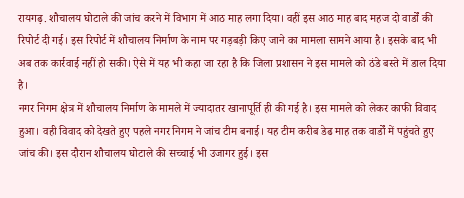रायगढ़. शौचालय घोटाले की जांच करने में विभाग में आठ माह लगा दिया। वहीं इस आठ माह बाद महज दो वार्डों की रिपोर्ट दी गई। इस रिपोर्ट में शौचालय निर्माण के नाम पर गड़बड़ी किए जाने का मामला सामने आया है। इसके बाद भी अब तक कार्रवाई नहीं हो सकी। ऐसे में यह भी कहा जा रहा है कि जिला प्रशासन ने इस मामले को ठंडे बस्ते में डाल दिया है।
नगर निगम क्षेत्र में शौचालय निर्माण के मामले में ज्यादातर खानापूर्ति ही की गई है। इस मामले को लेकर काफी विवाद हुआ। वही विवाद को देखते हुए पहले नगर निगम ने जांच टीम बनाई। यह टीम करीब डेढ माह तक वार्डों में पहुंचते हुए जांच की। इस दौरान शौचालय घोटाले की सच्चाई भी उजागर हुई। इस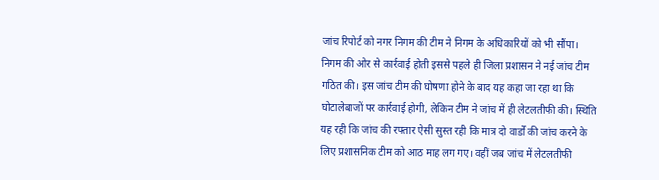जांच रिपोर्ट को नगर निगम की टीम ने निगम के अधिकारियों को भी सौंपा।
निगम की ओर से कार्रवाई होती इससे पहले ही जिला प्रशासन ने नई जांच टीम गठित की। इस जांच टीम की घोषणा होने के बाद यह कहा जा रहा था कि घोटालेबाजों पर कार्रवाई होगी, लेकिन टीम ने जांच में ही लेटलतीफी की। स्थिति यह रही कि जांच की रफ्तार ऐसी सुस्त रही कि मात्र दो वार्डों की जांच करने के लिए प्रशासनिक टीम को आठ माह लग गए। वहीं जब जांच में लेटलतीफी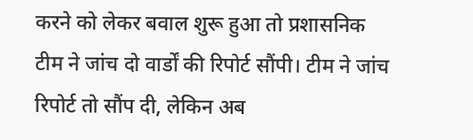करने को लेकर बवाल शुरू हुआ तो प्रशासनिक टीम ने जांच दो वार्डों की रिपोर्ट सौंपी। टीम ने जांच रिपोर्ट तो सौंप दी, लेकिन अब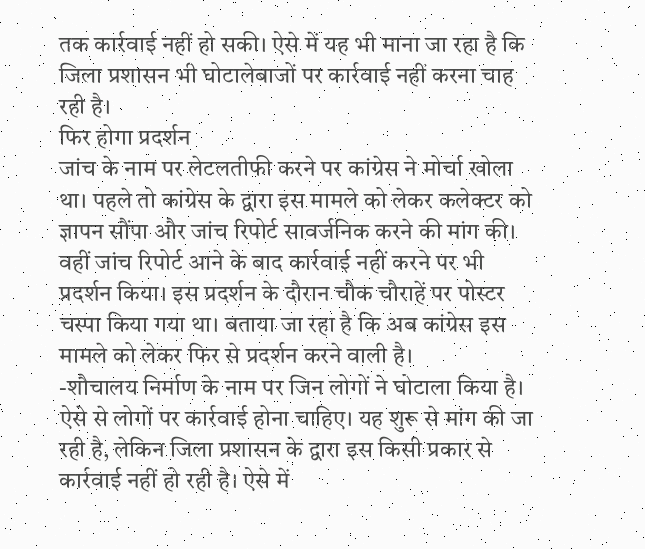तक कार्रवाई नहीं हो सकी। ऐसे में यह भी माना जा रहा है कि जिला प्रशासन भी घोटालेबाजों पर कार्रवाई नहीं करना चाह रही है।
फिर होगा प्रदर्शन
जांच के नाम पर लेटलतीफी करने पर कांग्रेस ने मोर्चा खोला था। पहले तो कांग्रेस के द्वारा इस मामले को लेकर कलेक्टर को ज्ञापन सौंपा और जांच रिपोर्ट सावर्जनिक करने की मांग की। वहीं जांच रिपोर्ट आने के बाद कार्रवाई नहीं करने पर भी प्रदर्शन किया। इस प्रदर्शन के दौरान चौक चौराहें पर पोस्टर चस्पा किया गया था। बताया जा रहा है कि अब कांग्रेस इस मामले को लेकर फिर से प्रदर्शन करने वाली है।
-शौचालय निर्माण के नाम पर जिन लोगों ने घोटाला किया है। ऐसे से लोगों पर कार्रवाई होना चाहिए। यह शुरू से मांग की जा रही है, लेकिन जिला प्रशासन के द्वारा इस किसी प्रकार से कार्रवाई नहीं हो रही है। ऐसे में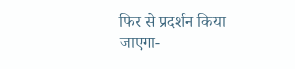फिर से प्रदर्शन किया जाएगा-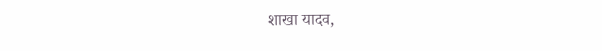शाखा यादव,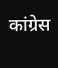कांग्रेस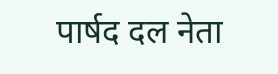पार्षद दल नेता